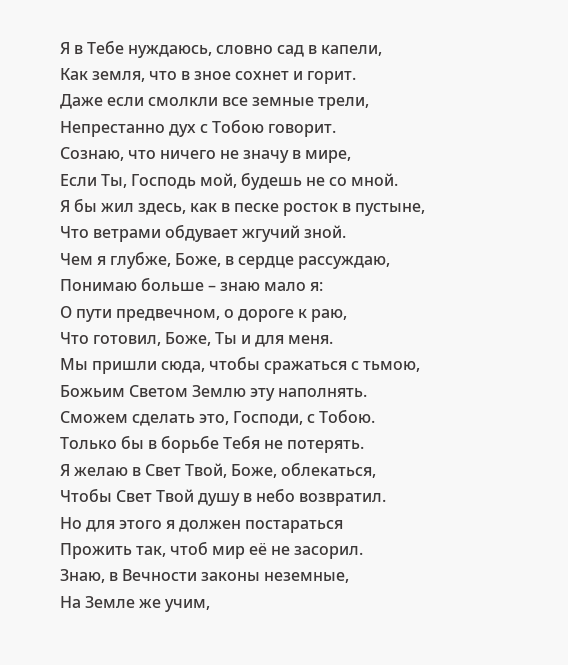Я в Тебе нуждаюсь, словно сад в капели,
Как земля, что в зное сохнет и горит.
Даже если смолкли все земные трели,
Непрестанно дух с Тобою говорит.
Сознаю, что ничего не значу в мире,
Если Ты, Господь мой, будешь не со мной.
Я бы жил здесь, как в песке росток в пустыне,
Что ветрами обдувает жгучий зной.
Чем я глубже, Боже, в сердце рассуждаю,
Понимаю больше – знаю мало я:
О пути предвечном, о дороге к раю,
Что готовил, Боже, Ты и для меня.
Мы пришли сюда, чтобы сражаться с тьмою,
Божьим Светом Землю эту наполнять.
Сможем сделать это, Господи, с Тобою.
Только бы в борьбе Тебя не потерять.
Я желаю в Свет Твой, Боже, облекаться,
Чтобы Свет Твой душу в небо возвратил.
Но для этого я должен постараться
Прожить так, чтоб мир её не засорил.
Знаю, в Вечности законы неземные,
На Земле же учим,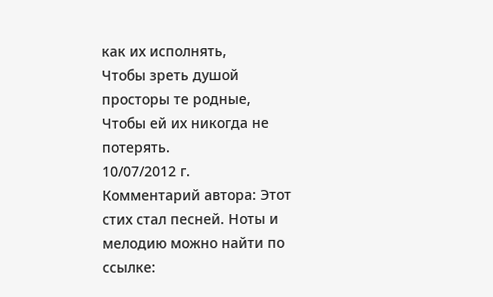как их исполнять,
Чтобы зреть душой просторы те родные,
Чтобы ей их никогда не потерять.
10/07/2012 г.
Комментарий автора: Этот стих стал песней. Ноты и мелодию можно найти по ссылке: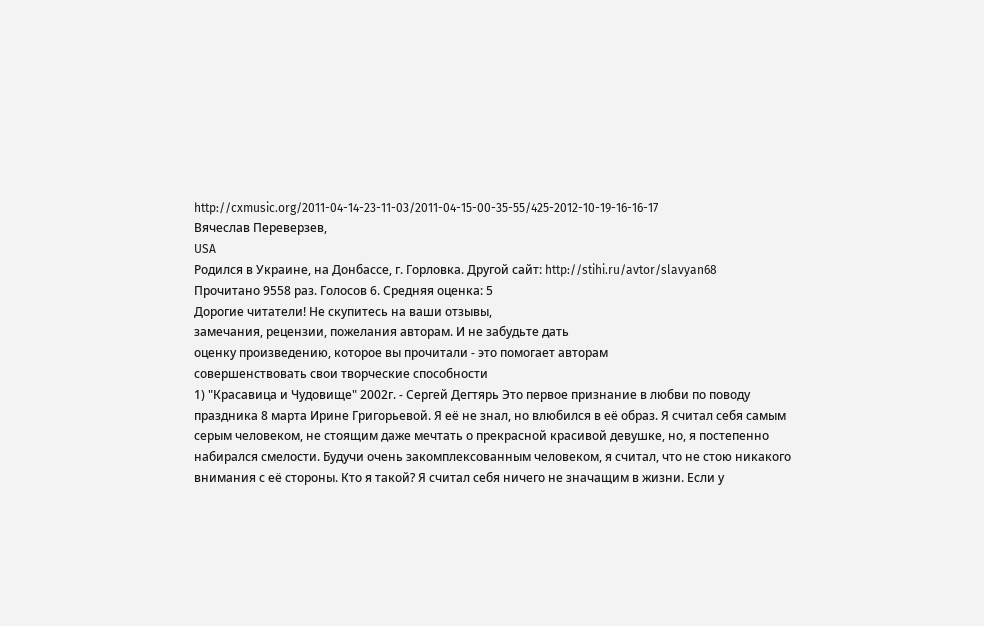http://cxmusic.org/2011-04-14-23-11-03/2011-04-15-00-35-55/425-2012-10-19-16-16-17
Вячеслав Переверзев,
USA
Родился в Украине, на Донбассе, г. Горловка. Другой сайт: http://stihi.ru/avtor/slavyan68
Прочитано 9558 раз. Голосов 6. Средняя оценка: 5
Дорогие читатели! Не скупитесь на ваши отзывы,
замечания, рецензии, пожелания авторам. И не забудьте дать
оценку произведению, которое вы прочитали - это помогает авторам
совершенствовать свои творческие способности
1) "Красавица и Чудовище" 2002г. - Сергей Дегтярь Это первое признание в любви по поводу праздника 8 марта Ирине Григорьевой. Я её не знал, но влюбился в её образ. Я считал себя самым серым человеком, не стоящим даже мечтать о прекрасной красивой девушке, но, я постепенно набирался смелости. Будучи очень закомплексованным человеком, я считал, что не стою никакого внимания с её стороны. Кто я такой? Я считал себя ничего не значащим в жизни. Если у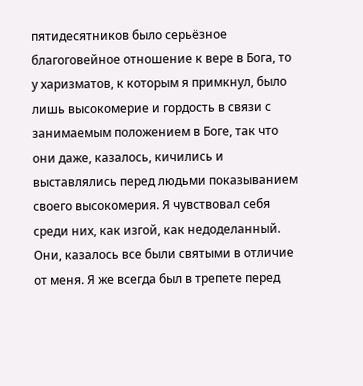пятидесятников было серьёзное благоговейное отношение к вере в Бога, то у харизматов, к которым я примкнул, было лишь высокомерие и гордость в связи с занимаемым положением в Боге, так что они даже, казалось, кичились и выставлялись перед людьми показыванием своего высокомерия. Я чувствовал себя среди них, как изгой, как недоделанный. Они, казалось все были святыми в отличие от меня. Я же всегда был в трепете перед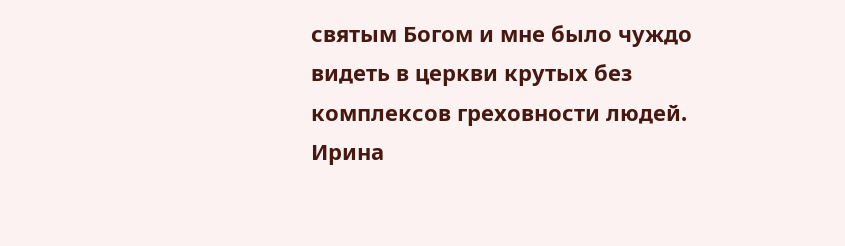святым Богом и мне было чуждо видеть в церкви крутых без комплексов греховности людей. Ирина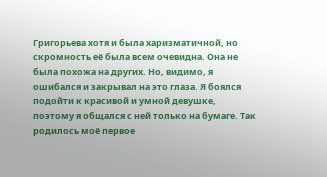Григорьева хотя и была харизматичной, но скромность её была всем очевидна. Она не была похожа на других. Но, видимо, я ошибался и закрывал на это глаза. Я боялся подойти к красивой и умной девушке, поэтому я общался с ней только на бумаге. Так родилось моё первое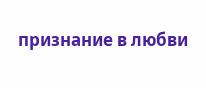признание в любви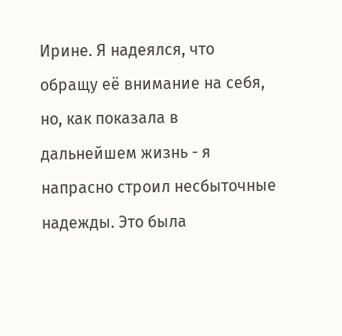Ирине. Я надеялся, что обращу её внимание на себя, но, как показала в дальнейшем жизнь - я напрасно строил несбыточные надежды. Это была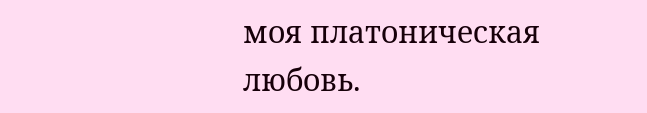моя платоническая любовь.